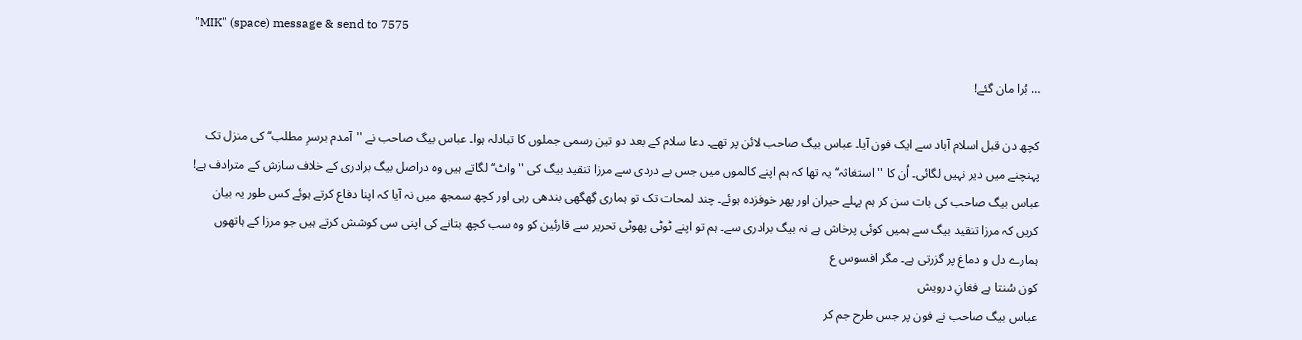"MIK" (space) message & send to 7575

… بُرا مان گئے!

کچھ دن قبل اسلام آباد سے ایک فون آیا۔ عباس بیگ صاحب لائن پر تھے۔ دعا سلام کے بعد دو تین رسمی جملوں کا تبادلہ ہوا۔ عباس بیگ صاحب نے ''آمدم برسرِ مطلب‘‘ کی منزل تک پہنچنے میں دیر نہیں لگائی۔ اُن کا ''استغاثہ‘‘ یہ تھا کہ ہم اپنے کالموں میں جس بے دردی سے مرزا تنقید بیگ کی ''واٹ‘‘ لگاتے ہیں وہ دراصل بیگ برادری کے خلاف سازش کے مترادف ہے!
عباس بیگ صاحب کی بات سن کر ہم پہلے حیران اور پھر خوفزدہ ہوئے۔ چند لمحات تک تو ہماری گِھگھی بندھی رہی اور کچھ سمجھ میں نہ آیا کہ اپنا دفاع کرتے ہوئے کس طور یہ بیان کریں کہ مرزا تنقید بیگ سے ہمیں کوئی پرخاش ہے نہ بیگ برادری سے۔ ہم تو اپنے ٹوٹی پھوٹی تحریر سے قارئین کو وہ سب کچھ بتانے کی اپنی سی کوشش کرتے ہیں جو مرزا کے ہاتھوں ہمارے دل و دماغ پر گزرتی ہے۔ مگر افسوس ع
کون سُنتا ہے فغانِ درویش
عباس بیگ صاحب نے فون پر جس طرح جم کر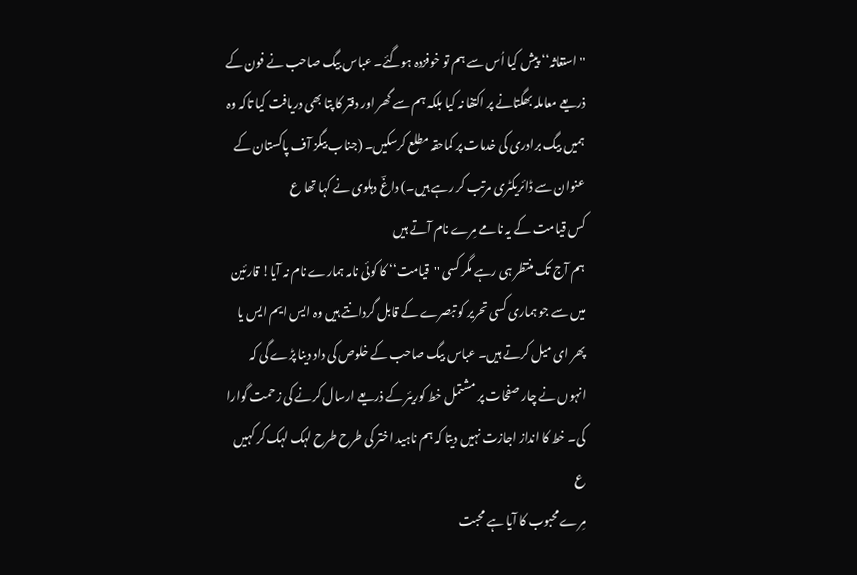''استغاثہ‘‘ پیش کیا اُس سے ہم تو خوفزدہ ہوگئے۔ عباس بیگ صاحب نے فون کے ذریعے معاملہ بھگتانے پر اکتفا نہ کیا بلکہ ہم سے گھر اور دفتر کا پتا بھی دریافت کیا تاکہ وہ ہمیں بیگ برادری کی خدمات پر کماحقہ مطلع کرسکیں۔ (جناب بیگز آف پاکستان کے عنوان سے ڈائریکٹری مرتب کر رہے ہیں۔) داغؔ دہلوی نے کہا تھا ع
کس قیامت کے یہ نامے مِرے نام آتے ہیں
ہم آج تک منتظر ہی رہے مگر کسی ''قیامت‘‘ کا کوئی نامہ ہمارے نام نہ آیا! قارئین میں سے جو ہماری کسی تحریر کو تبصرے کے قابل گردانتے ہیں وہ ایس ایم ایس یا پھر ای میل کرتے ہیں۔ عباس بیگ صاحب کے خلوص کی داد دینا پڑے گی کہ انہوں نے چار صفحات پر مشتمل خط کوریئر کے ذریعے ارسال کرنے کی زحمت گوارا کی۔ خط کا انداز اجازت نہیں دیتا کہ ہم ناہید اختر کی طرح طرح لہک لہک کر کہیں ع
مِرے محبوب کا آیا ہے محبت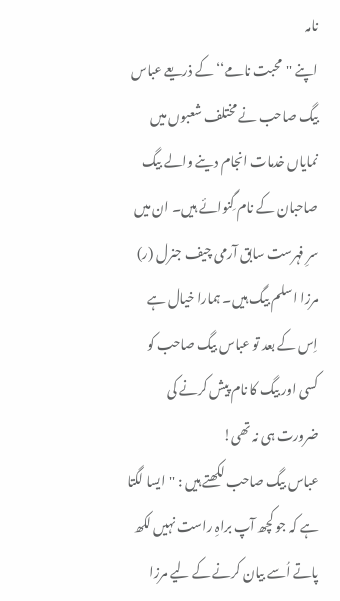نامہ
اپنے ''محبت نامے‘‘ کے ذریعے عباس بیگ صاحب نے مختلف شعبوں میں نمایاں خدمات انجام دینے والے بیگ صاحبان کے نام گِنوائے ہیں۔ ان میں سرِ فہرست سابق آرمی چیف جنرل (ر) مرزا اسلم بیگ ہیں۔ ہمارا خیال ہے اِس کے بعد تو عباس بیگ صاحب کو کسی اور بیگ کا نام پیش کرنے کی ضرورت ہی نہ تھی!
عباس بیگ صاحب لکھتے ہیں : ''ایسا لگتا ہے کہ جو کچھ آپ براہِ راست نہیں لکھ پاتے اُسے بیان کرنے کے لیے مرزا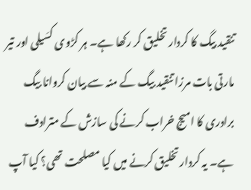تنقید بیگ کا کردار تخلیق کر رکھا ہے۔ ہر کڑوی کسَیلی اور تیر مارتی بات مرزا تنقید بیگ کے منہ سے بیان کروانا بیگ برادری کا امیج خراب کرنے کی سازش کے مترادف ہے۔ یہ کردار تخلیق کرنے میں کیا مصلحت تھی؟ کیا آپ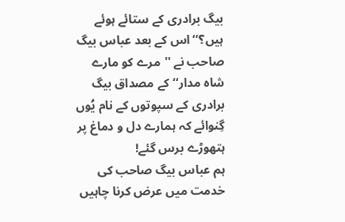بیگ برادری کے ستائے ہوئے ہیں؟‘‘ اس کے بعد عباس بیگ صاحب نے ''مرے کو مارے شاہ مدار‘‘ کے مصداق بیگ برادری کے سپوتوں کے نام یُوں گِنوائے کہ ہمارے دل و دماغ پر ہتھوڑے برس گئے!
ہم عباس بیگ صاحب کی خدمت میں عرض کرنا چاہیں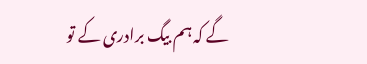گے کہ ہم بیگ برادری کے تو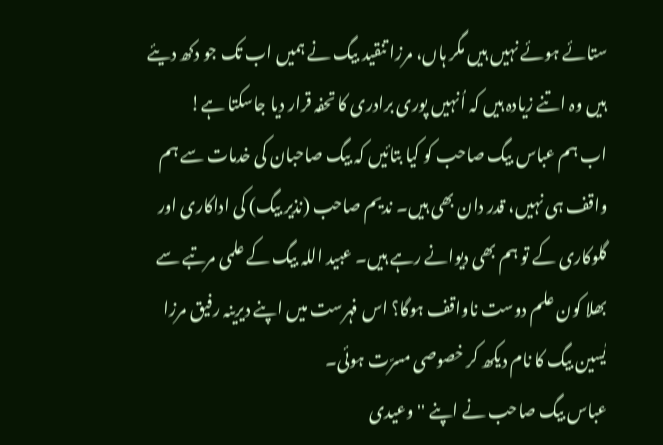ستائے ہوئے نہیں ہیں مگر ہاں، مرزا تنقید بیگ نے ہمیں اب تک جو دکھ دیئے ہیں وہ اتنے زیادہ ہیں کہ اُنہیں پوری برادری کا تحفہ قرار دیا جاسکتا ہے!
اب ہم عباس بیگ صاحب کو کیا بتائیں کہ بیگ صاحبان کی خدمات سے ہم واقف ہی نہیں، قدر دان بھی ہیں۔ ندیم صاحب (نذیر بیگ) کی اداکاری اور گلوکاری کے تو ہم بھی دیوانے رہے ہیں۔ عبید اللہ بیگ کے علمی مرتبے سے بھلا کون علم دوست ناواقف ہوگا؟ اس فہرست میں اپنے دیرینہ رفیق مرزا یٰسین بیگ کا نام دیکھ کر خصوصی مسرّت ہوئی۔
عباس بیگ صاحب نے اپنے ''وعیدی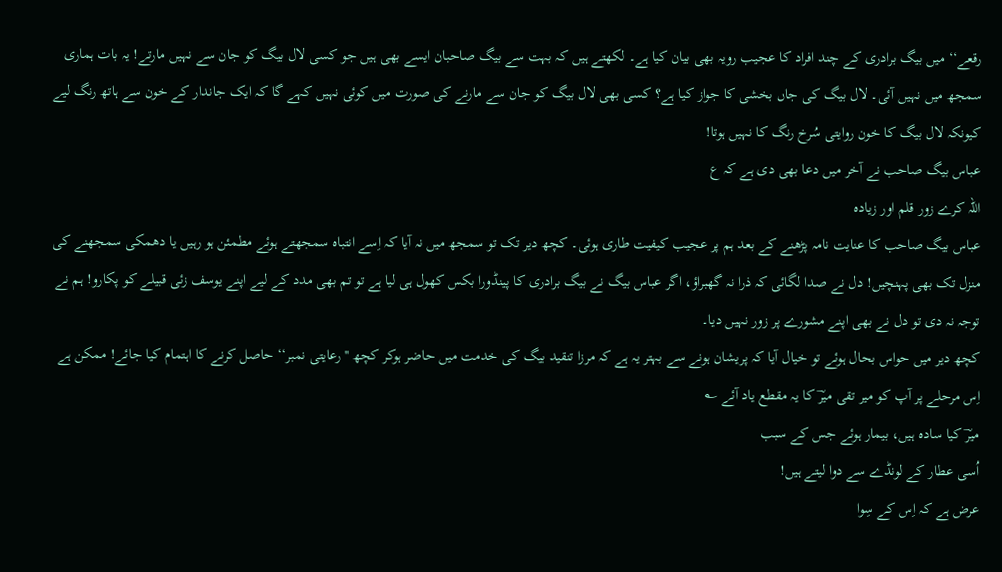رقعے‘‘ میں بیگ برادری کے چند افراد کا عجیب رویہ بھی بیان کیا ہے۔ لکھتے ہیں کہ بہت سے بیگ صاحبان ایسے بھی ہیں جو کسی لال بیگ کو جان سے نہیں مارتے! یہ بات ہماری سمجھ میں نہیں آئی۔ لال بیگ کی جاں بخشی کا جواز کیا ہے؟ کسی بھی لال بیگ کو جان سے مارنے کی صورت میں کوئی نہیں کہے گا کہ ایک جاندار کے خون سے ہاتھ رنگ لیے کیونکہ لال بیگ کا خون روایتی سُرخ رنگ کا نہیں ہوتا!
عباس بیگ صاحب نے آخر میں دعا بھی دی ہے کہ ع
اللہ کرے زور قلم اور زیادہ
عباس بیگ صاحب کا عنایت نامہ پڑھنے کے بعد ہم پر عجیب کیفیت طاری ہوئی۔ کچھ دیر تک تو سمجھ میں نہ آیا کہ اِسے انتباہ سمجھتے ہوئے مطمئن ہو رہیں یا دھمکی سمجھنے کی منزل تک بھی پہنچیں! دل نے صدا لگائی کہ ذرا نہ گھبراؤ، اگر عباس بیگ نے بیگ برادری کا پینڈورا بکس کھول ہی لیا ہے تو تم بھی مدد کے لیے اپنے یوسف زئی قبیلے کو پکارو! ہم نے توجہ نہ دی تو دل نے بھی اپنے مشورے پر زور نہیں دیا۔
کچھ دیر میں حواس بحال ہوئے تو خیال آیا کہ پریشان ہونے سے بہتر یہ ہے کہ مرزا تنقید بیگ کی خدمت میں حاضر ہوکر کچھ ''رعایتی نمبر‘‘ حاصل کرنے کا اہتمام کیا جائے! ممکن ہے اِس مرحلے پر آپ کو میر تقی میرؔ کا یہ مقطع یاد آئے ؎
میرؔ کیا سادہ ہیں، بیمار ہوئے جس کے سبب
اُسی عطار کے لونڈے سے دوا لیتے ہیں!
عرض ہے کہ اِس کے سِوا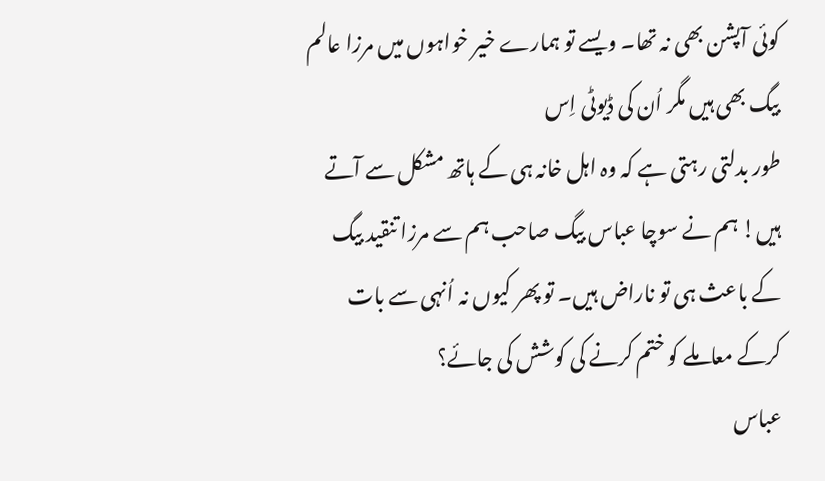کوئی آپشن بھی نہ تھا۔ ویسے تو ہمارے خیر خواہوں میں مرزا عالم بیگ بھی ہیں مگر اُن کی ڈیوٹی اِس
طور بدلتی رہتی ہے کہ وہ اہل خانہ ہی کے ہاتھ مشکل سے آتے ہیں! ہم نے سوچا عباس بیگ صاحب ہم سے مرزا تنقید بیگ کے باعث ہی تو ناراض ہیں۔ تو پھر کیوں نہ اُنہی سے بات کرکے معاملے کو ختم کرنے کی کوشش کی جائے؟
عباس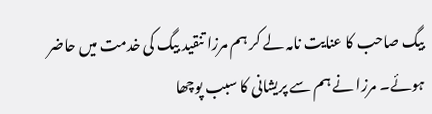بیگ صاحب کا عنایت نامہ لے کر ہم مرزا تنقید بیگ کی خدمت میں حاضر ہوئے۔ مرزا نے ہم سے پریشانی کا سبب پوچھا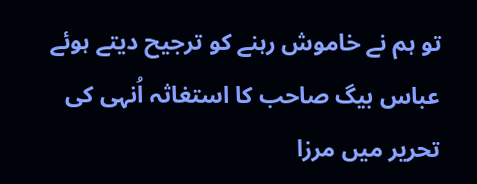تو ہم نے خاموش رہنے کو ترجیح دیتے ہوئے عباس بیگ صاحب کا استغاثہ اُنہی کی تحریر میں مرزا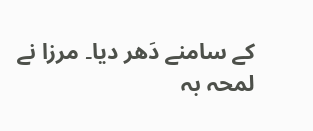کے سامنے دَھر دیا۔ مرزا نے لمحہ بہ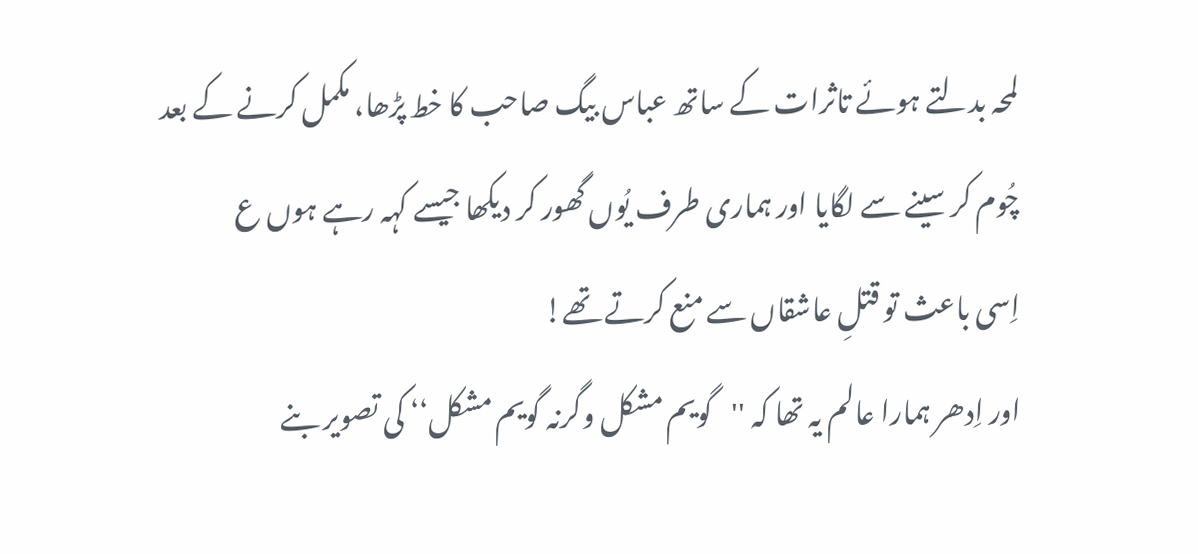لمحہ بدلتے ہوئے تاثرات کے ساتھ عباس بیگ صاحب کا خط پڑھا، مکمل کرنے کے بعد چُوم کر سینے سے لگایا اور ہماری طرف یُوں گھور کر دیکھا جیسے کہہ رہے ہوں ع
اِسی باعث تو قتلِ عاشقاں سے منع کرتے تھے!
اور اِدھر ہمارا عالم یہ تھا کہ ''گویم مشکل وگرنہ گویم مشکل‘‘ کی تصویر بنے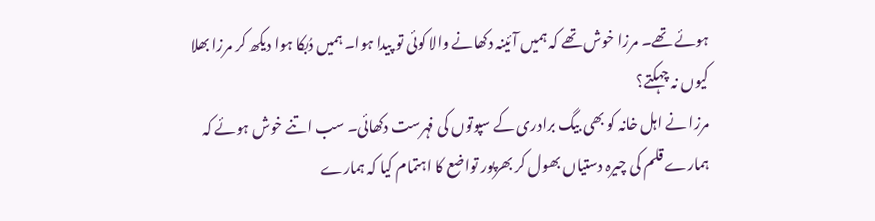ہوئے تھے۔ مرزا خوش تھے کہ ہمیں آئینہ دکھانے والا کوئی تو پیدا ہوا۔ ہمیں دُبکا ہوا دیکھ کر مرزا بھلا کیوں نہ چہکتے؟
مرزا نے اہل خانہ کو بھی بیگ برادری کے سپوتوں کی فہرست دکھائی۔ سب اتنے خوش ہوئے کہ ہمارے قلم کی چیرہ دستیاں بھول کر بھرپور تواضع کا اہتمام کیا کہ ہمارے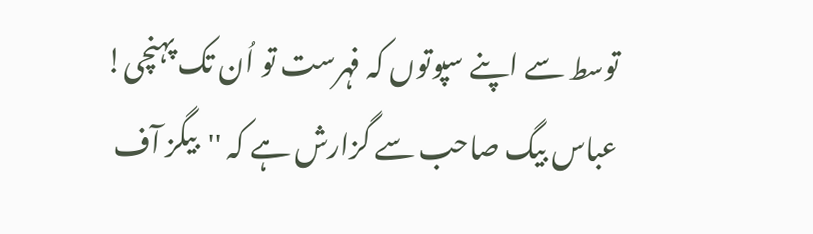توسط سے اپنے سپوتوں کہ فہرست تو اُن تک پہنچی!
عباس بیگ صاحب سے گزارش ہے کہ ''بیگز آف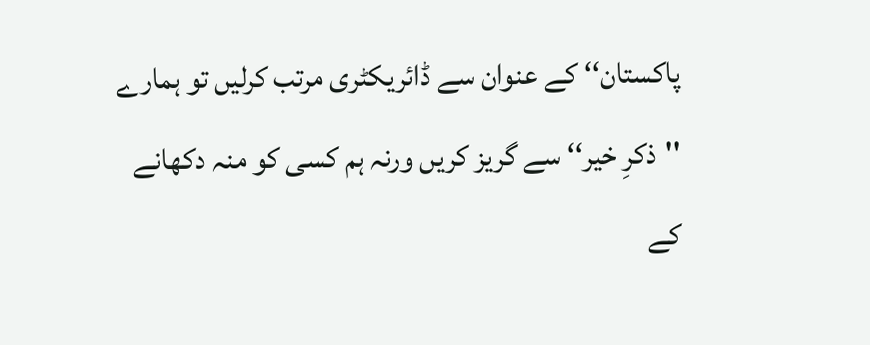پاکستان‘‘ کے عنوان سے ڈائریکٹری مرتب کرلیں تو ہمارے ''ذکرِ خیر‘‘ سے گریز کریں ورنہ ہم کسی کو منہ دکھانے کے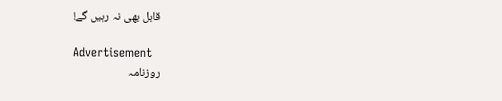قابل بھی نہ رہیں گے!

Advertisement
روزنامہ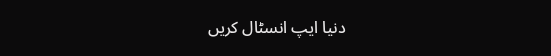دنیا ایپ انسٹال کریں